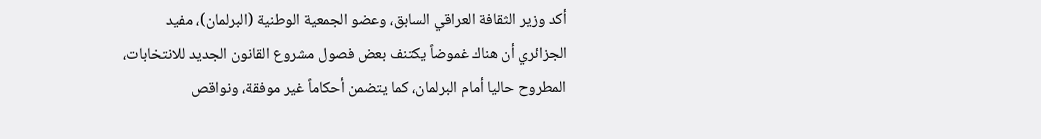أكد وزير الثقافة العراقي السابق، وعضو الجمعية الوطنية (البرلمان)، مفيد الجزائري أن هناك غموضاً يكتنف بعض فصول مشروع القانون الجديد للانتخابات، المطروح حاليا أمام البرلمان، كما يتضمن أحكاماً غير موفقة، ونواقص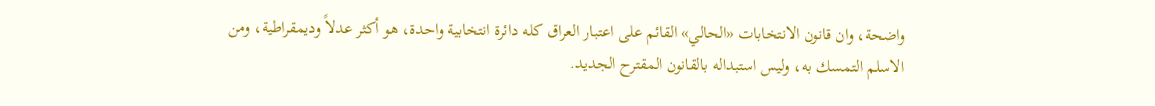واضحة، وان قانون الانتخابات «الحالي» القائم على اعتبار العراق كله دائرة انتخابية واحدة، هو أكثر عدلاً وديمقراطية، ومن الاسلم التمسك به، وليس استبداله بالقانون المقترح الجديد.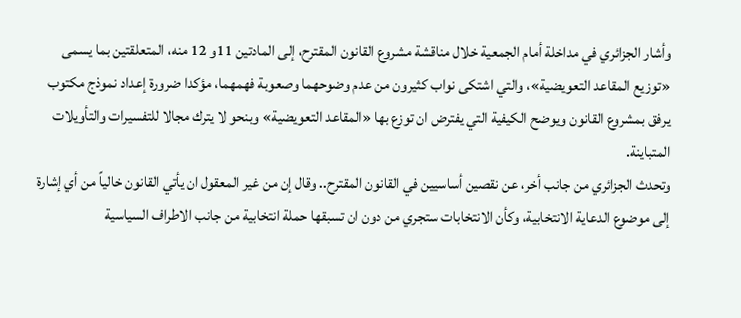وأشار الجزائري في مداخلة أمام الجمعية خلال مناقشة مشروع القانون المقترح، إلى المادتين 11و 12 منه، المتعلقتين بما يسمى «توزيع المقاعد التعويضية»، والتي اشتكى نواب كثيرون من عدم وضوحهما وصعوبة فهمهما، مؤكدا ضرورة إعداد نموذج مكتوب يرفق بمشروع القانون ويوضح الكيفية التي يفترض ان توزع بها «المقاعد التعويضية» وبنحو لا يترك مجالا للتفسيرات والتأويلات المتباينة.
وتحدث الجزائري من جانب أخر، عن نقصين أساسيين في القانون المقترح.. وقال إن من غير المعقول ان يأتي القانون خالياً من أي إشارة إلى موضوع الدعاية الانتخابية، وكأن الانتخابات ستجري من دون ان تسبقها حملة انتخابية من جانب الاطراف السياسية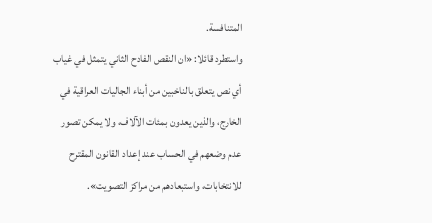المتنافسة.
واستطرد قائلا: «ان النقص الفادح الثاني يتمثل في غياب أي نص يتعلق بالناخبين من أبناء الجاليات العراقية في الخارج، والذين يعدون بمئات الآلاف، ولا يمكن تصور عدم وضعهم في الحساب عند إعداد القانون المقترح للانتخابات، واستبعادهم من مراكز التصويت».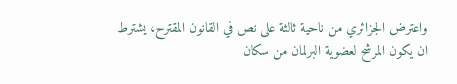واعترض الجزائري من ناحية ثالثة على نص في القانون المقترح، يشترط ان يكون المرشح لعضوية البرلمان من سكان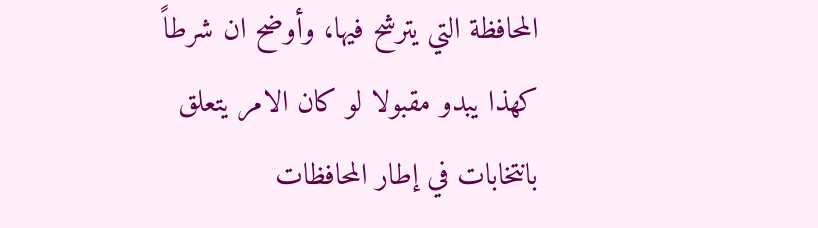المحافظة التي يترشح فيها، وأوضح ان شرطاً كهذا يبدو مقبولا لو كان الامر يتعلق بانتخابات في إطار المحافظات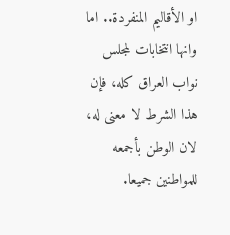او الأقاليم المنفردة.. اما وانها انتخابات لمجلس نواب العراق كله، فإن هذا الشرط لا معنى له، لان الوطن بأجمعه للمواطنين جميعا.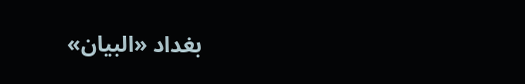بغداد «البيان»